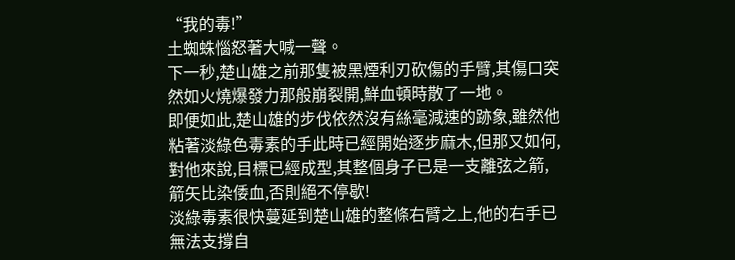“我的毒!”
土蜘蛛惱怒著大喊一聲。
下一秒,楚山雄之前那隻被黑煙利刃砍傷的手臂,其傷口突然如火燒爆發力那般崩裂開,鮮血頓時散了一地。
即便如此,楚山雄的步伐依然沒有絲毫減速的跡象,雖然他粘著淡綠色毒素的手此時已經開始逐步麻木,但那又如何,對他來說,目標已經成型,其整個身子已是一支離弦之箭,箭矢比染倭血,否則絕不停歇!
淡綠毒素很快蔓延到楚山雄的整條右臂之上,他的右手已無法支撐自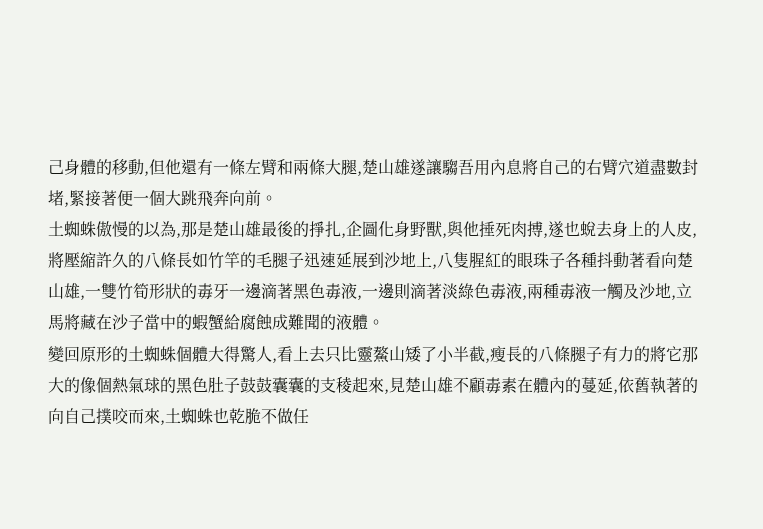己身體的移動,但他還有一條左臂和兩條大腿,楚山雄遂讓騶吾用內息將自己的右臂穴道盡數封堵,緊接著便一個大跳飛奔向前。
土蜘蛛傲慢的以為,那是楚山雄最後的掙扎,企圖化身野獸,與他捶死肉搏,遂也蛻去身上的人皮,將壓縮許久的八條長如竹竿的毛腿子迅速延展到沙地上,八隻腥紅的眼珠子各種抖動著看向楚山雄,一雙竹筍形狀的毒牙一邊滴著黑色毒液,一邊則滴著淡綠色毒液,兩種毒液一觸及沙地,立馬將藏在沙子當中的蝦蟹給腐蝕成難聞的液體。
變回原形的土蜘蛛個體大得驚人,看上去只比靈鰲山矮了小半截,瘦長的八條腿子有力的將它那大的像個熱氣球的黑色肚子鼓鼓囊囊的支稜起來,見楚山雄不顧毒素在體內的蔓延,依舊執著的向自己撲咬而來,土蜘蛛也乾脆不做任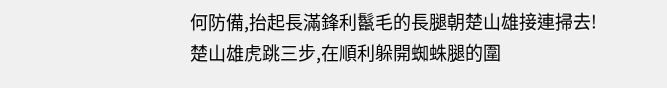何防備,抬起長滿鋒利鬣毛的長腿朝楚山雄接連掃去!
楚山雄虎跳三步,在順利躲開蜘蛛腿的圍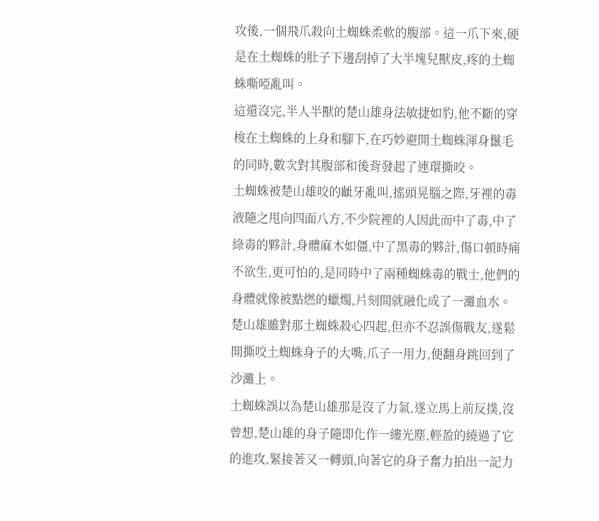攻後,一個飛爪殺向土蜘蛛柔軟的腹部。這一爪下來,硬是在土蜘蛛的肚子下邊刮掉了大半塊兒獸皮,疼的土蜘蛛嘶啞亂叫。
這還沒完,半人半獸的楚山雄身法敏捷如豹,他不斷的穿梭在土蜘蛛的上身和腳下,在巧妙避開土蜘蛛渾身鬣毛的同時,數次對其腹部和後背發起了連環撕咬。
土蜘蛛被楚山雄咬的齜牙亂叫,搖頭晃腦之際,牙裡的毒液隨之甩向四面八方,不少院裡的人因此而中了毒,中了綠毒的夥計,身體麻木如僵,中了黑毒的夥計,傷口頓時痛不欲生,更可怕的,是同時中了兩種蜘蛛毒的戰士,他們的身體就像被點燃的蠟燭,片刻間就融化成了一灘血水。
楚山雄雖對那土蜘蛛殺心四起,但亦不忍誤傷戰友,遂鬆開撕咬土蜘蛛身子的大嘴,爪子一用力,便翻身跳回到了沙灘上。
土蜘蛛誤以為楚山雄那是沒了力氣,遂立馬上前反撲,沒曾想,楚山雄的身子隨即化作一縷光塵,輕盈的繞過了它的進攻,緊接著又一轉頭,向著它的身子奮力拍出一記力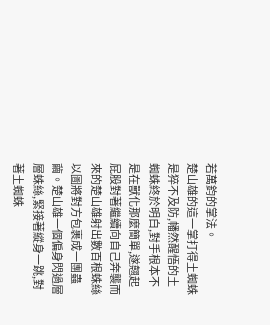若萬鈞的掌法。
楚山雄的這一掌打得土蜘蛛是猝不及防,幡然醒悟的土蜘蛛終於明白,對手根本不是在獸化那麼簡單,遂翹起屁股對著繼續向自己奔襲而來的楚山雄射出數百根蛛絲以圖將對方包裹成一團蟲繭。楚山雄一個偏身閃過層層蛛絲,緊接著縱身一跳,對著土蜘蛛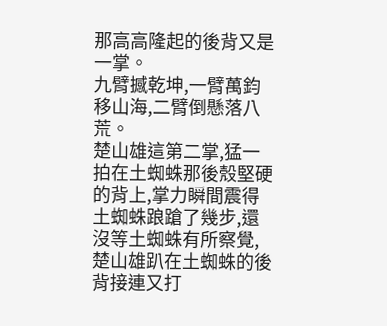那高高隆起的後背又是一掌。
九臂撼乾坤,一臂萬鈞移山海,二臂倒懸落八荒。
楚山雄這第二掌,猛一拍在土蜘蛛那後殼堅硬的背上,掌力瞬間震得土蜘蛛踉蹌了幾步,還沒等土蜘蛛有所察覺,楚山雄趴在土蜘蛛的後背接連又打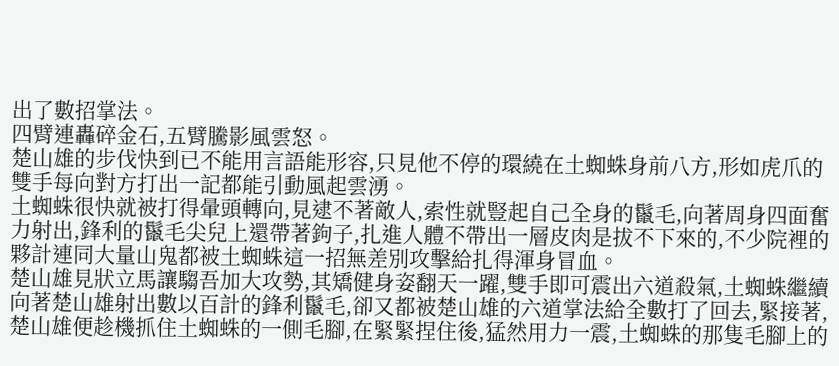出了數招掌法。
四臂連轟碎金石,五臂騰影風雲怒。
楚山雄的步伐快到已不能用言語能形容,只見他不停的環繞在土蜘蛛身前八方,形如虎爪的雙手每向對方打出一記都能引動風起雲湧。
土蜘蛛很快就被打得暈頭轉向,見逮不著敵人,索性就豎起自己全身的鬣毛,向著周身四面奮力射出,鋒利的鬣毛尖兒上還帶著鉤子,扎進人體不帶出一層皮肉是拔不下來的,不少院裡的夥計連同大量山鬼都被土蜘蛛這一招無差別攻擊給扎得渾身冒血。
楚山雄見狀立馬讓騶吾加大攻勢,其矯健身姿翻天一躍,雙手即可震出六道殺氣,土蜘蛛繼續向著楚山雄射出數以百計的鋒利鬣毛,卻又都被楚山雄的六道掌法給全數打了回去,緊接著,楚山雄便趁機抓住土蜘蛛的一側毛腳,在緊緊捏住後,猛然用力一震,土蜘蛛的那隻毛腳上的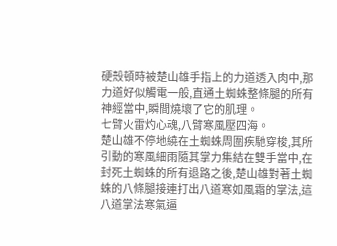硬殼頓時被楚山雄手指上的力道透入肉中,那力道好似觸電一般,直通土蜘蛛整條腿的所有神經當中,瞬間燒壞了它的肌理。
七臂火雷灼心魂,八臂寒風壓四海。
楚山雄不停地繞在土蜘蛛周圍疾馳穿梭,其所引動的寒風細雨隨其掌力集結在雙手當中,在封死土蜘蛛的所有退路之後,楚山雄對著土蜘蛛的八條腿接連打出八道寒如風霜的掌法,這八道掌法寒氣逼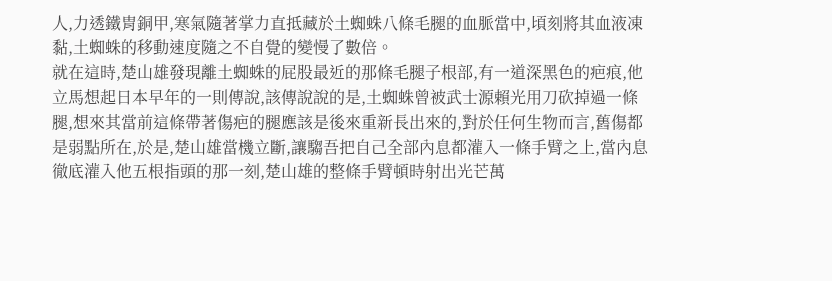人,力透鐵胄銅甲,寒氣隨著掌力直抵藏於土蜘蛛八條毛腿的血脈當中,頃刻將其血液凍黏,土蜘蛛的移動速度隨之不自覺的變慢了數倍。
就在這時,楚山雄發現離土蜘蛛的屁股最近的那條毛腿子根部,有一道深黑色的疤痕,他立馬想起日本早年的一則傳說,該傳說說的是,土蜘蛛曾被武士源賴光用刀砍掉過一條腿,想來其當前這條帶著傷疤的腿應該是後來重新長出來的,對於任何生物而言,舊傷都是弱點所在,於是,楚山雄當機立斷,讓騶吾把自己全部內息都灌入一條手臂之上,當內息徹底灌入他五根指頭的那一刻,楚山雄的整條手臂頓時射出光芒萬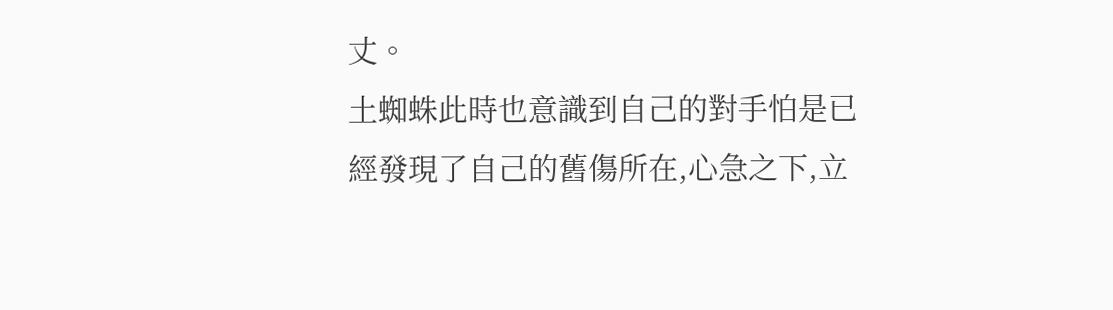丈。
土蜘蛛此時也意識到自己的對手怕是已經發現了自己的舊傷所在,心急之下,立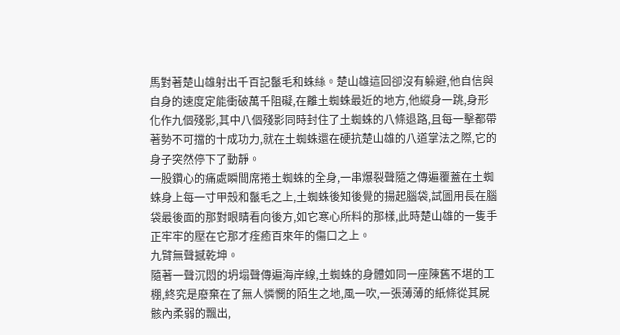馬對著楚山雄射出千百記鬣毛和蛛絲。楚山雄這回卻沒有躲避,他自信與自身的速度定能衝破萬千阻礙,在離土蜘蛛最近的地方,他縱身一跳,身形化作九個殘影,其中八個殘影同時封住了土蜘蛛的八條退路,且每一擊都帶著勢不可擋的十成功力,就在土蜘蛛還在硬抗楚山雄的八道掌法之際,它的身子突然停下了動靜。
一股鑽心的痛處瞬間席捲土蜘蛛的全身,一串爆裂聲隨之傳遍覆蓋在土蜘蛛身上每一寸甲殼和鬣毛之上,土蜘蛛後知後覺的揚起腦袋,試圖用長在腦袋最後面的那對眼睛看向後方,如它寒心所料的那樣,此時楚山雄的一隻手正牢牢的壓在它那才痊癒百來年的傷口之上。
九臂無聲撼乾坤。
隨著一聲沉悶的坍塌聲傳遍海岸線,土蜘蛛的身體如同一座陳舊不堪的工棚,終究是廢棄在了無人憐憫的陌生之地,風一吹,一張薄薄的紙條從其屍骸內柔弱的飄出,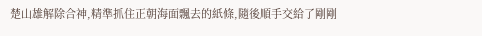楚山雄解除合神,精準抓住正朝海面飄去的紙條,隨後順手交給了剛剛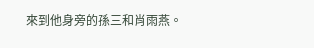來到他身旁的孫三和肖雨燕。